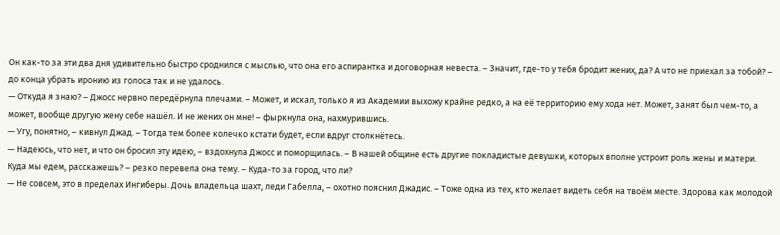Он как-то за эти два дня удивительно быстро сроднился с мыслью, что она его аспирантка и договорная невеста. – Значит, где-то у тебя бродит жених, да? А что не приехал за тобой? – до конца убрать иронию из голоса так и не удалось.
— Откуда я знаю? – Джосс нервно передёрнула плечами. – Может, и искал, только я из Академии выхожу крайне редко, а на её территорию ему хода нет. Может, занят был чем-то, а может, вообще другую жену себе нашёл. И не жених он мне! – фыркнула она, нахмурившись.
— Угу, понятно, – кивнул Джад. – Тогда тем более колечко кстати будет, если вдруг столкнётесь.
— Надеюсь, что нет, и что он бросил эту идею, – вздохнула Джосс и поморщилась. – В нашей общине есть другие покладистые девушки, которых вполне устроит роль жены и матери. Куда мы едем, расскажешь? – резко перевела она тему. – Куда-то за город, что ли?
— Не совсем, это в пределах Ингиберы. Дочь владельца шахт, леди Габелла, – охотно пояснил Джадис. – Тоже одна из тех, кто желает видеть себя на твоём месте. Здорова как молодой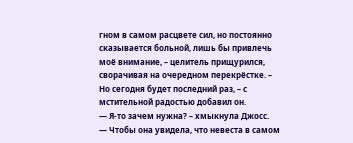гном в самом расцвете сил, но постоянно сказывается больной, лишь бы привлечь моё внимание, – целитель прищурился, сворачивая на очередном перекрёстке. – Но сегодня будет последний раз, – с мстительной радостью добавил он.
— Я-то зачем нужна? – хмыкнула Джосс.
— Чтобы она увидела, что невеста в самом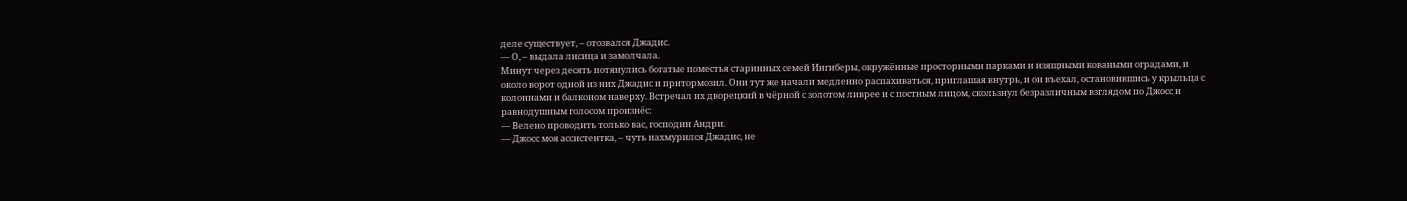деле существует, – отозвался Джадис.
— О, – выдала лисица и замолчала.
Минут через десять потянулись богатые поместья старинных семей Ингиберы, окружённые просторными парками и изящными коваными оградами, и около ворот одной из них Джадис и притормозил. Они тут же начали медленно распахиваться, приглашая внутрь, и он въехал, остановившись у крыльца с колоннами и балконом наверху. Встречал их дворецкий в чёрной с золотом ливрее и с постным лицом, скользнул безразличным взглядом по Джосс и равнодушным голосом произнёс:
— Велено проводить только вас, господин Андри.
— Джосс моя ассистентка, – чуть нахмурился Джадис, не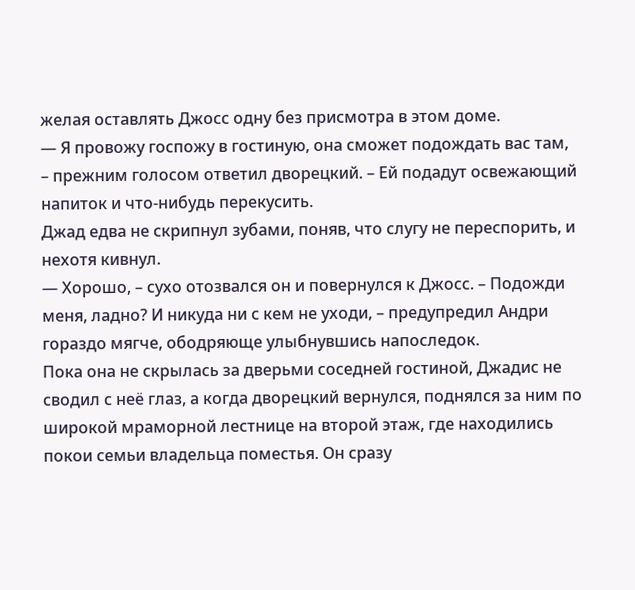желая оставлять Джосс одну без присмотра в этом доме.
— Я провожу госпожу в гостиную, она сможет подождать вас там, – прежним голосом ответил дворецкий. – Ей подадут освежающий напиток и что-нибудь перекусить.
Джад едва не скрипнул зубами, поняв, что слугу не переспорить, и нехотя кивнул.
— Хорошо, – сухо отозвался он и повернулся к Джосс. – Подожди меня, ладно? И никуда ни с кем не уходи, – предупредил Андри гораздо мягче, ободряюще улыбнувшись напоследок.
Пока она не скрылась за дверьми соседней гостиной, Джадис не сводил с неё глаз, а когда дворецкий вернулся, поднялся за ним по широкой мраморной лестнице на второй этаж, где находились покои семьи владельца поместья. Он сразу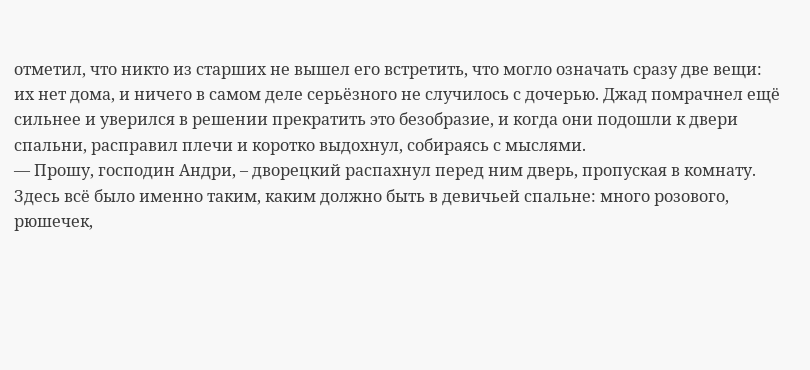отметил, что никто из старших не вышел его встретить, что могло означать сразу две вещи: их нет дома, и ничего в самом деле серьёзного не случилось с дочерью. Джад помрачнел ещё сильнее и уверился в решении прекратить это безобразие, и когда они подошли к двери спальни, расправил плечи и коротко выдохнул, собираясь с мыслями.
— Прошу, господин Андри, – дворецкий распахнул перед ним дверь, пропуская в комнату.
Здесь всё было именно таким, каким должно быть в девичьей спальне: много розового, рюшечек,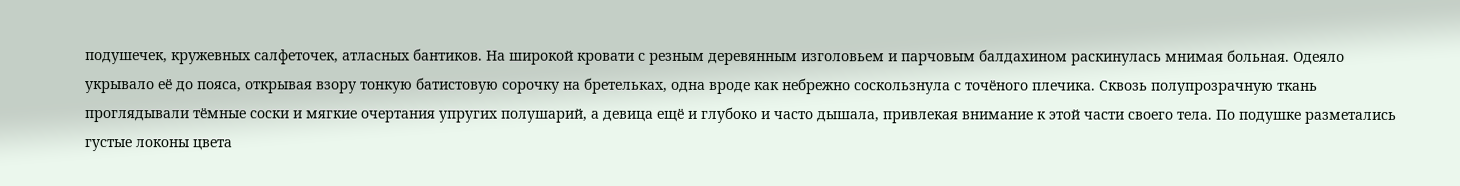подушечек, кружевных салфеточек, атласных бантиков. На широкой кровати с резным деревянным изголовьем и парчовым балдахином раскинулась мнимая больная. Одеяло укрывало её до пояса, открывая взору тонкую батистовую сорочку на бретельках, одна вроде как небрежно соскользнула с точёного плечика. Сквозь полупрозрачную ткань проглядывали тёмные соски и мягкие очертания упругих полушарий, а девица ещё и глубоко и часто дышала, привлекая внимание к этой части своего тела. По подушке разметались густые локоны цвета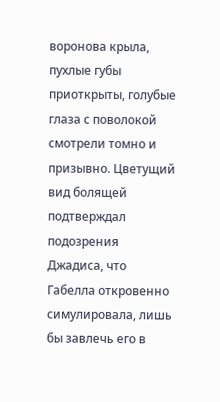воронова крыла, пухлые губы приоткрыты, голубые глаза с поволокой смотрели томно и призывно. Цветущий вид болящей подтверждал подозрения Джадиса, что Габелла откровенно симулировала, лишь бы завлечь его в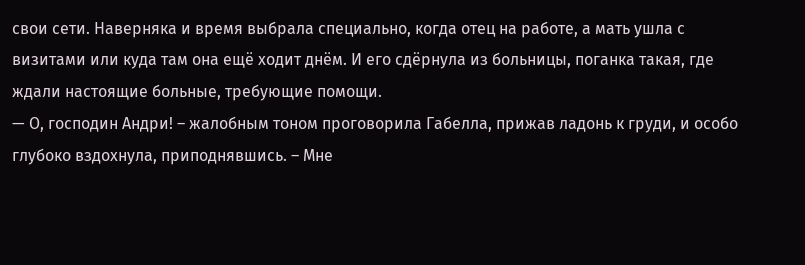свои сети. Наверняка и время выбрала специально, когда отец на работе, а мать ушла с визитами или куда там она ещё ходит днём. И его сдёрнула из больницы, поганка такая, где ждали настоящие больные, требующие помощи.
— О, господин Андри! – жалобным тоном проговорила Габелла, прижав ладонь к груди, и особо глубоко вздохнула, приподнявшись. – Мне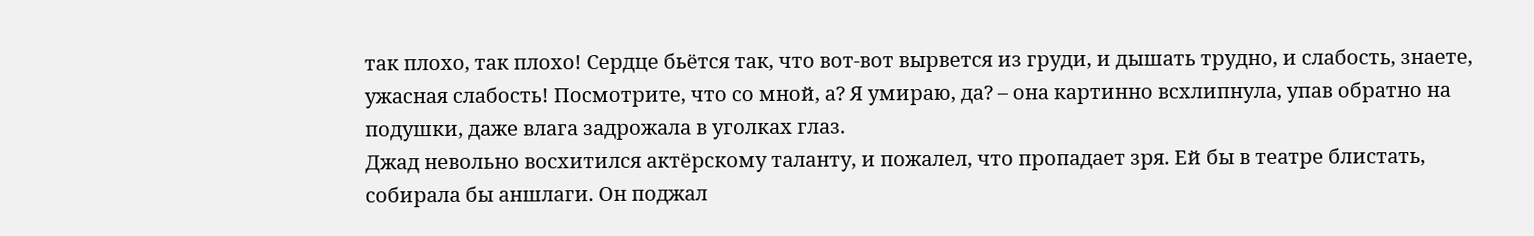так плохо, так плохо! Сердце бьётся так, что вот-вот вырвется из груди, и дышать трудно, и слабость, знаете, ужасная слабость! Посмотрите, что со мной, а? Я умираю, да? – она картинно всхлипнула, упав обратно на подушки, даже влага задрожала в уголках глаз.
Джад невольно восхитился актёрскому таланту, и пожалел, что пропадает зря. Ей бы в театре блистать, собирала бы аншлаги. Он поджал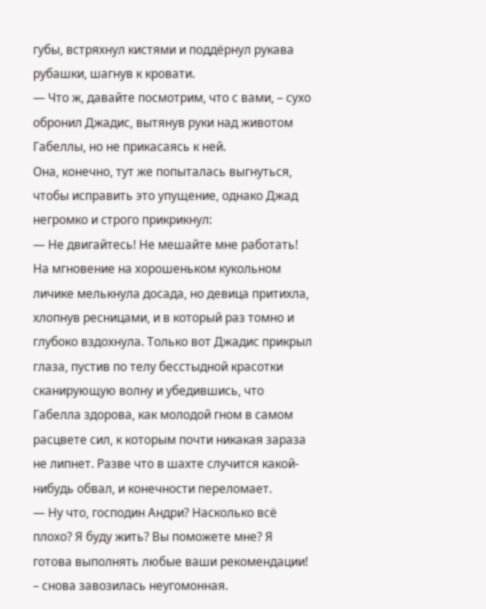губы, встряхнул кистями и поддёрнул рукава рубашки, шагнув к кровати.
— Что ж, давайте посмотрим, что с вами, – сухо обронил Джадис, вытянув руки над животом Габеллы, но не прикасаясь к ней.
Она, конечно, тут же попыталась выгнуться, чтобы исправить это упущение, однако Джад негромко и строго прикрикнул:
— Не двигайтесь! Не мешайте мне работать!
На мгновение на хорошеньком кукольном личике мелькнула досада, но девица притихла, хлопнув ресницами, и в который раз томно и глубоко вздохнула. Только вот Джадис прикрыл глаза, пустив по телу бесстыдной красотки сканирующую волну и убедившись, что Габелла здорова, как молодой гном в самом расцвете сил, к которым почти никакая зараза не липнет. Разве что в шахте случится какой-нибудь обвал, и конечности переломает.
— Ну что, господин Андри? Насколько всё плохо? Я буду жить? Вы поможете мне? Я готова выполнять любые ваши рекомендации! – снова завозилась неугомонная.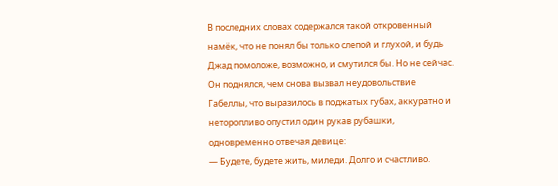В последних словах содержался такой откровенный намёк, что не понял бы только слепой и глухой, и будь Джад помоложе, возможно, и смутился бы. Но не сейчас. Он поднялся, чем снова вызвал неудовольствие Габеллы, что выразилось в поджатых губах, аккуратно и неторопливо опустил один рукав рубашки, одновременно отвечая девице:
— Будете, будете жить, миледи. Долго и счастливо.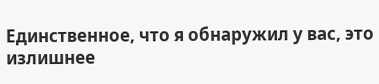Единственное, что я обнаружил у вас, это излишнее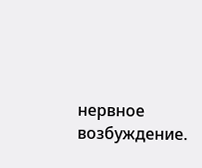нервное возбуждение.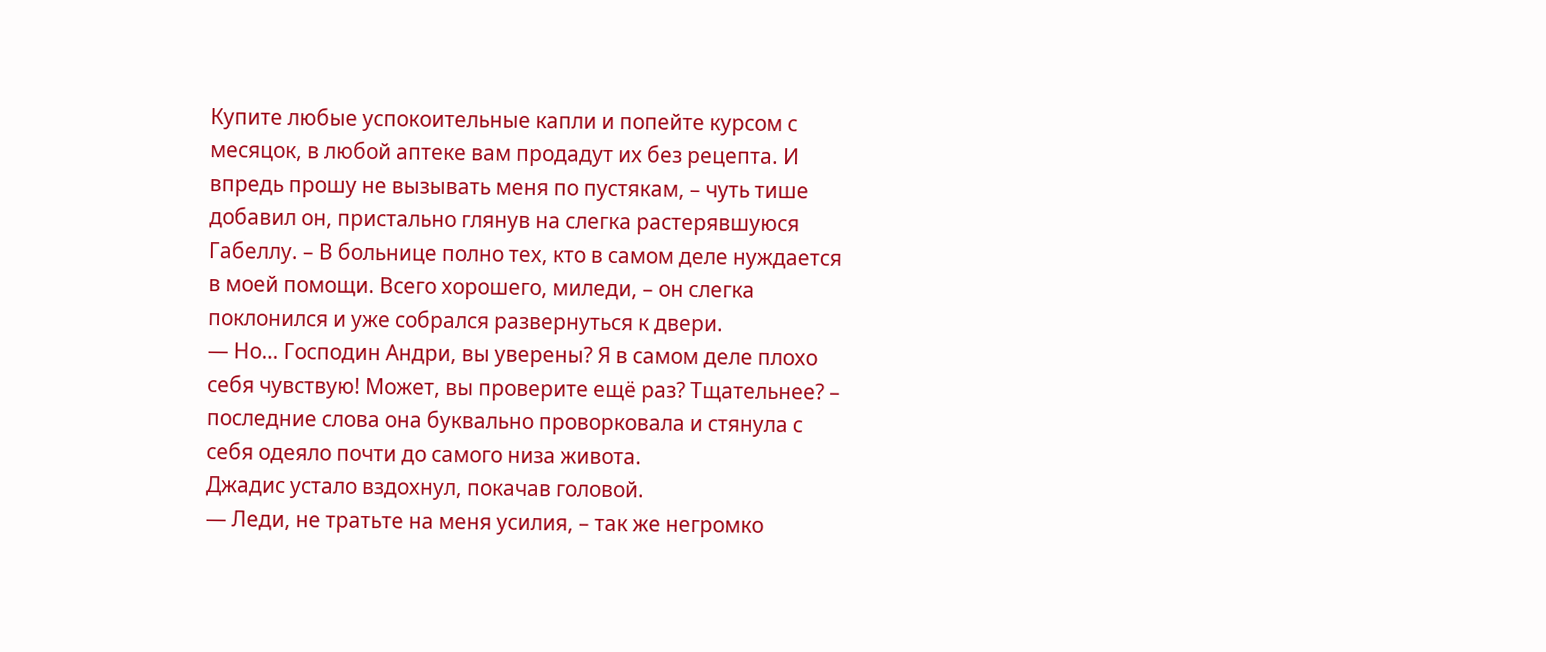Купите любые успокоительные капли и попейте курсом с месяцок, в любой аптеке вам продадут их без рецепта. И впредь прошу не вызывать меня по пустякам, – чуть тише добавил он, пристально глянув на слегка растерявшуюся Габеллу. – В больнице полно тех, кто в самом деле нуждается в моей помощи. Всего хорошего, миледи, – он слегка поклонился и уже собрался развернуться к двери.
— Но… Господин Андри, вы уверены? Я в самом деле плохо себя чувствую! Может, вы проверите ещё раз? Тщательнее? – последние слова она буквально проворковала и стянула с себя одеяло почти до самого низа живота.
Джадис устало вздохнул, покачав головой.
— Леди, не тратьте на меня усилия, – так же негромко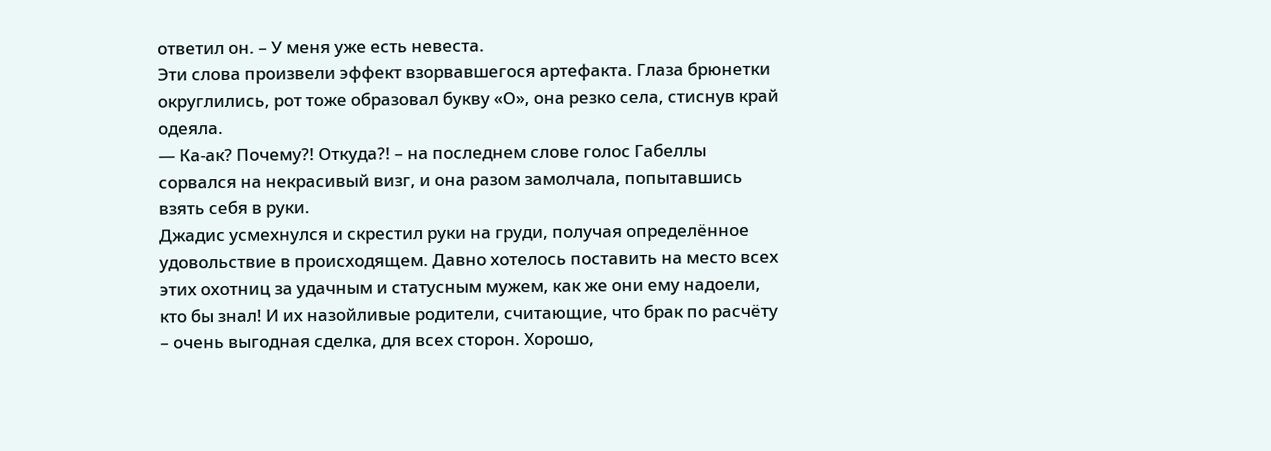ответил он. – У меня уже есть невеста.
Эти слова произвели эффект взорвавшегося артефакта. Глаза брюнетки округлились, рот тоже образовал букву «О», она резко села, стиснув край одеяла.
— Ка-ак? Почему?! Откуда?! – на последнем слове голос Габеллы сорвался на некрасивый визг, и она разом замолчала, попытавшись взять себя в руки.
Джадис усмехнулся и скрестил руки на груди, получая определённое удовольствие в происходящем. Давно хотелось поставить на место всех этих охотниц за удачным и статусным мужем, как же они ему надоели, кто бы знал! И их назойливые родители, считающие, что брак по расчёту – очень выгодная сделка, для всех сторон. Хорошо,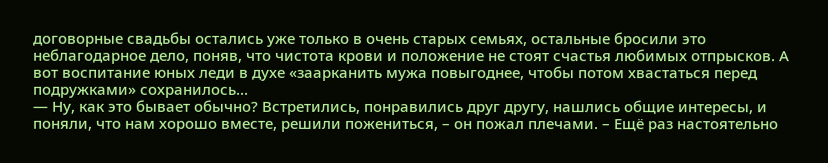договорные свадьбы остались уже только в очень старых семьях, остальные бросили это неблагодарное дело, поняв, что чистота крови и положение не стоят счастья любимых отпрысков. А вот воспитание юных леди в духе «заарканить мужа повыгоднее, чтобы потом хвастаться перед подружками» сохранилось…
— Ну, как это бывает обычно? Встретились, понравились друг другу, нашлись общие интересы, и поняли, что нам хорошо вместе, решили пожениться, – он пожал плечами. – Ещё раз настоятельно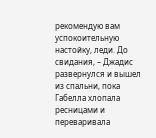рекомендую вам успокоительную настойку, леди. До свидания, – Джадис развернулся и вышел из спальни, пока Габелла хлопала ресницами и переваривала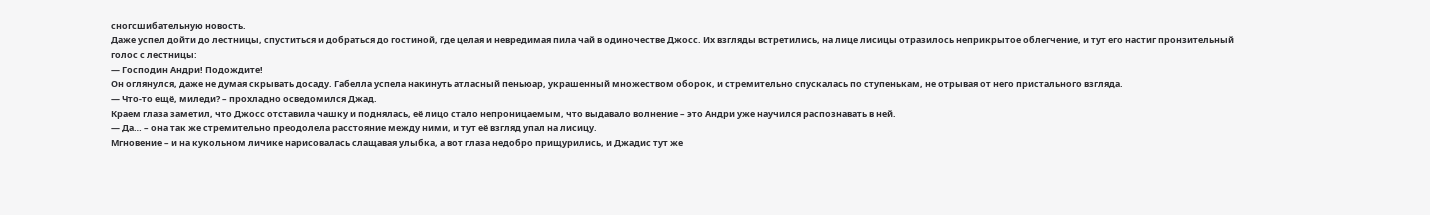сногсшибательную новость.
Даже успел дойти до лестницы, спуститься и добраться до гостиной, где целая и невредимая пила чай в одиночестве Джосс. Их взгляды встретились, на лице лисицы отразилось неприкрытое облегчение, и тут его настиг пронзительный голос с лестницы:
— Господин Андри! Подождите!
Он оглянулся, даже не думая скрывать досаду. Габелла успела накинуть атласный пеньюар, украшенный множеством оборок, и стремительно спускалась по ступенькам, не отрывая от него пристального взгляда.
— Что-то ещё, миледи? – прохладно осведомился Джад.
Краем глаза заметил, что Джосс отставила чашку и поднялась, её лицо стало непроницаемым, что выдавало волнение – это Андри уже научился распознавать в ней.
— Да… – она так же стремительно преодолела расстояние между ними, и тут её взгляд упал на лисицу.
Мгновение – и на кукольном личике нарисовалась слащавая улыбка, а вот глаза недобро прищурились, и Джадис тут же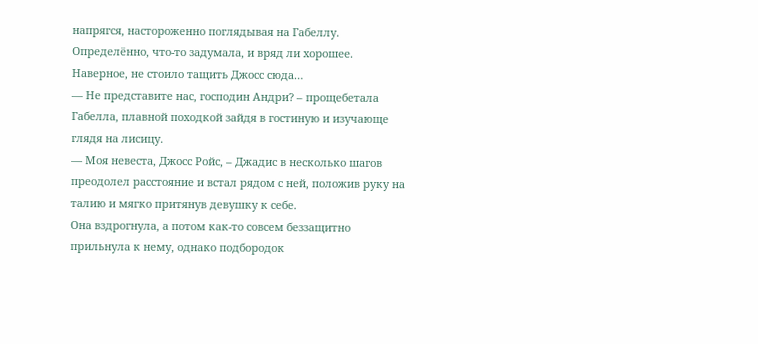напрягся, настороженно поглядывая на Габеллу. Определённо, что-то задумала, и вряд ли хорошее. Наверное, не стоило тащить Джосс сюда…
— Не представите нас, господин Андри? – прощебетала Габелла, плавной походкой зайдя в гостиную и изучающе глядя на лисицу.
— Моя невеста, Джосс Ройс, – Джадис в несколько шагов преодолел расстояние и встал рядом с ней, положив руку на талию и мягко притянув девушку к себе.
Она вздрогнула, а потом как-то совсем беззащитно прильнула к нему, однако подбородок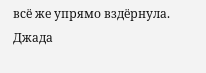всё же упрямо вздёрнула. Джада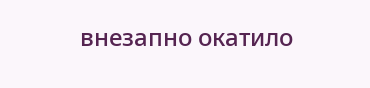внезапно окатило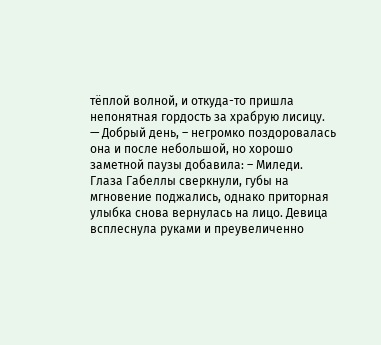тёплой волной, и откуда-то пришла непонятная гордость за храбрую лисицу.
— Добрый день, – негромко поздоровалась она и после небольшой, но хорошо заметной паузы добавила: – Миледи.
Глаза Габеллы сверкнули, губы на мгновение поджались, однако приторная улыбка снова вернулась на лицо. Девица всплеснула руками и преувеличенно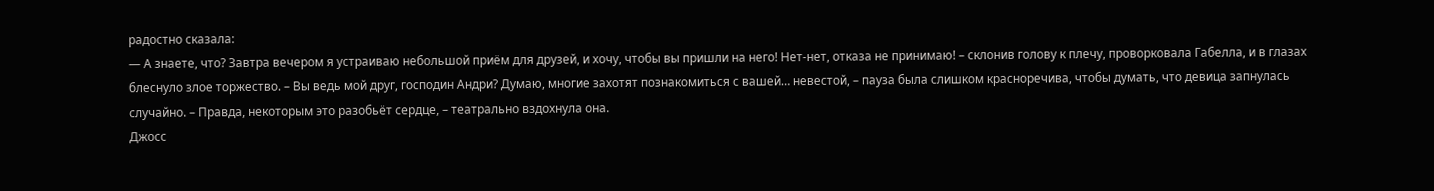радостно сказала:
— А знаете, что? Завтра вечером я устраиваю небольшой приём для друзей, и хочу, чтобы вы пришли на него! Нет-нет, отказа не принимаю! – склонив голову к плечу, проворковала Габелла, и в глазах блеснуло злое торжество. – Вы ведь мой друг, господин Андри? Думаю, многие захотят познакомиться с вашей… невестой, – пауза была слишком красноречива, чтобы думать, что девица запнулась случайно. – Правда, некоторым это разобьёт сердце, – театрально вздохнула она.
Джосс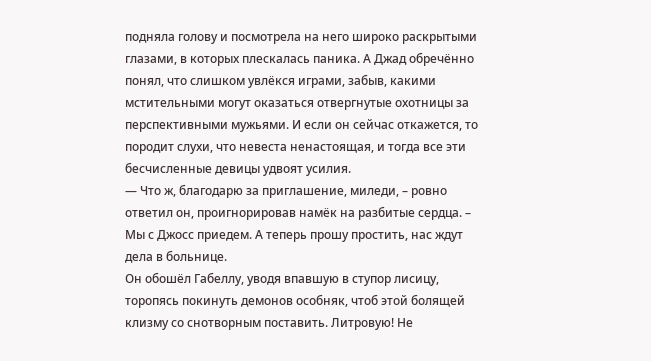подняла голову и посмотрела на него широко раскрытыми глазами, в которых плескалась паника. А Джад обречённо понял, что слишком увлёкся играми, забыв, какими мстительными могут оказаться отвергнутые охотницы за перспективными мужьями. И если он сейчас откажется, то породит слухи, что невеста ненастоящая, и тогда все эти бесчисленные девицы удвоят усилия.
— Что ж, благодарю за приглашение, миледи, – ровно ответил он, проигнорировав намёк на разбитые сердца. – Мы с Джосс приедем. А теперь прошу простить, нас ждут дела в больнице.
Он обошёл Габеллу, уводя впавшую в ступор лисицу, торопясь покинуть демонов особняк, чтоб этой болящей клизму со снотворным поставить. Литровую! Не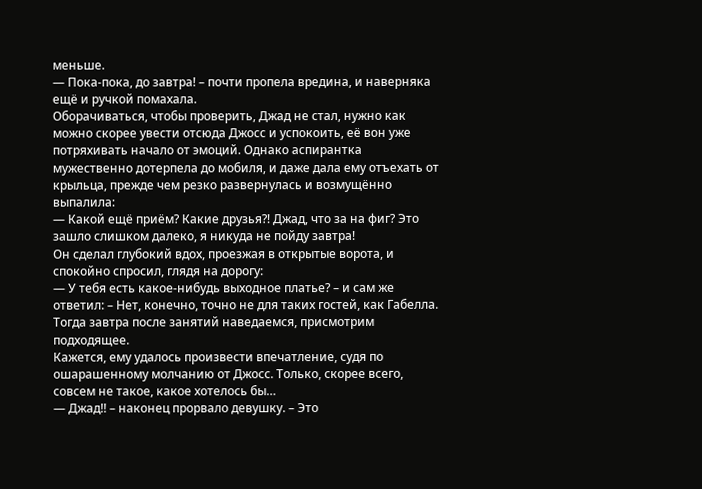меньше.
— Пока-пока, до завтра! – почти пропела вредина, и наверняка ещё и ручкой помахала.
Оборачиваться, чтобы проверить, Джад не стал, нужно как можно скорее увести отсюда Джосс и успокоить, её вон уже потряхивать начало от эмоций. Однако аспирантка мужественно дотерпела до мобиля, и даже дала ему отъехать от крыльца, прежде чем резко развернулась и возмущённо выпалила:
— Какой ещё приём? Какие друзья?! Джад, что за на фиг? Это зашло слишком далеко, я никуда не пойду завтра!
Он сделал глубокий вдох, проезжая в открытые ворота, и спокойно спросил, глядя на дорогу:
— У тебя есть какое-нибудь выходное платье? – и сам же ответил: – Нет, конечно, точно не для таких гостей, как Габелла. Тогда завтра после занятий наведаемся, присмотрим подходящее.
Кажется, ему удалось произвести впечатление, судя по ошарашенному молчанию от Джосс. Только, скорее всего, совсем не такое, какое хотелось бы…
— Джад!! – наконец прорвало девушку. – Это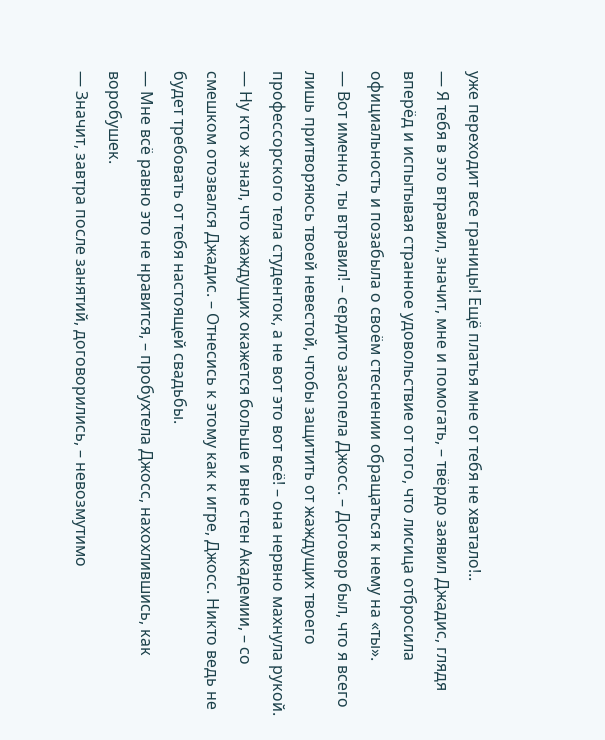уже переходит все границы! Ещё платья мне от тебя не хватало!..
— Я тебя в это втравил, значит, мне и помогать, – твёрдо заявил Джадис, глядя вперёд и испытывая странное удовольствие от того, что лисица отбросила официальность и позабыла о своём стеснении обращаться к нему на «ты».
— Вот именно, ты втравил! – сердито засопела Джосс. – Договор был, что я всего лишь притворяюсь твоей невестой, чтобы защитить от жаждущих твоего профессорского тела студенток, а не вот это вот всё! – она нервно махнула рукой.
— Ну кто ж знал, что жаждущих окажется больше и вне стен Академии, – со смешком отозвался Джадис. – Отнесись к этому как к игре, Джосс. Никто ведь не будет требовать от тебя настоящей свадьбы.
— Мне всё равно это не нравится, – пробухтела Джосс, нахохлившись, как воробушек.
— Значит, завтра после занятий, договорились, – невозмутимо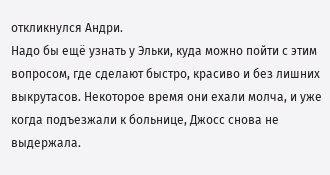откликнулся Андри.
Надо бы ещё узнать у Эльки, куда можно пойти с этим вопросом, где сделают быстро, красиво и без лишних выкрутасов. Некоторое время они ехали молча, и уже когда подъезжали к больнице, Джосс снова не выдержала.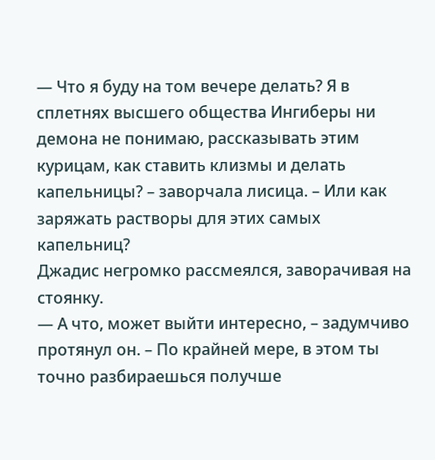— Что я буду на том вечере делать? Я в сплетнях высшего общества Ингиберы ни демона не понимаю, рассказывать этим курицам, как ставить клизмы и делать капельницы? – заворчала лисица. – Или как заряжать растворы для этих самых капельниц?
Джадис негромко рассмеялся, заворачивая на стоянку.
— А что, может выйти интересно, – задумчиво протянул он. – По крайней мере, в этом ты точно разбираешься получше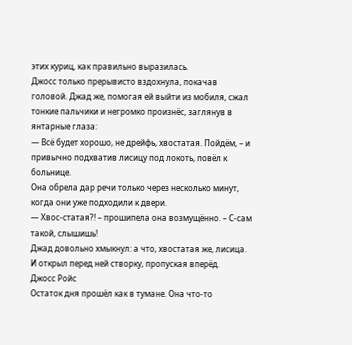этих куриц, как правильно выразилась.
Джосс только прерывисто вздохнула, покачав головой. Джад же, помогая ей выйти из мобиля, сжал тонкие пальчики и негромко произнёс, заглянув в янтарные глаза:
— Всё будет хорошо, не дрейфь, хвостатая. Пойдём, – и привычно подхватив лисицу под локоть, повёл к больнице.
Она обрела дар речи только через несколько минут, когда они уже подходили к двери.
— Хвос-статая?! – прошипела она возмущённо. – С-сам такой, слышишь!
Джад довольно хмыкнул: а что, хвостатая же, лисица. И открыл перед ней створку, пропуская вперёд.
Джосс Ройс
Остаток дня прошёл как в тумане. Она что-то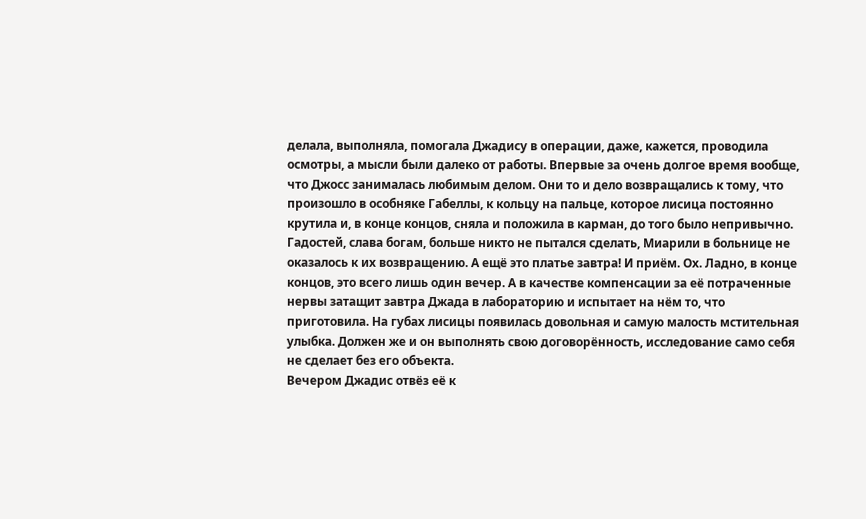делала, выполняла, помогала Джадису в операции, даже, кажется, проводила осмотры, а мысли были далеко от работы. Впервые за очень долгое время вообще, что Джосс занималась любимым делом. Они то и дело возвращались к тому, что произошло в особняке Габеллы, к кольцу на пальце, которое лисица постоянно крутила и, в конце концов, сняла и положила в карман, до того было непривычно. Гадостей, слава богам, больше никто не пытался сделать, Миарили в больнице не оказалось к их возвращению. А ещё это платье завтра! И приём. Ох. Ладно, в конце концов, это всего лишь один вечер. А в качестве компенсации за её потраченные нервы затащит завтра Джада в лабораторию и испытает на нём то, что приготовила. На губах лисицы появилась довольная и самую малость мстительная улыбка. Должен же и он выполнять свою договорённость, исследование само себя не сделает без его объекта.
Вечером Джадис отвёз её к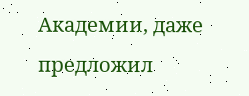Академии, даже предложил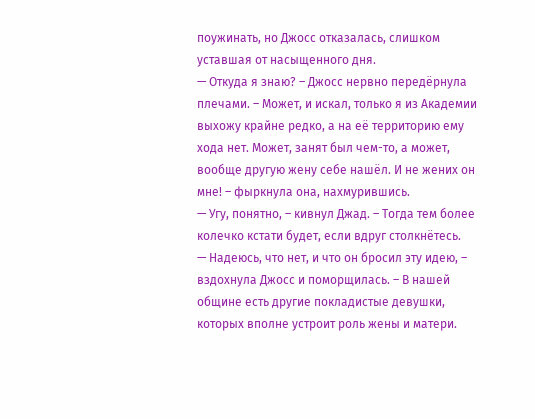поужинать, но Джосс отказалась, слишком уставшая от насыщенного дня.
— Откуда я знаю? – Джосс нервно передёрнула плечами. – Может, и искал, только я из Академии выхожу крайне редко, а на её территорию ему хода нет. Может, занят был чем-то, а может, вообще другую жену себе нашёл. И не жених он мне! – фыркнула она, нахмурившись.
— Угу, понятно, – кивнул Джад. – Тогда тем более колечко кстати будет, если вдруг столкнётесь.
— Надеюсь, что нет, и что он бросил эту идею, – вздохнула Джосс и поморщилась. – В нашей общине есть другие покладистые девушки, которых вполне устроит роль жены и матери.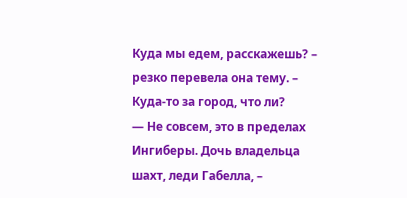Куда мы едем, расскажешь? – резко перевела она тему. – Куда-то за город, что ли?
— Не совсем, это в пределах Ингиберы. Дочь владельца шахт, леди Габелла, –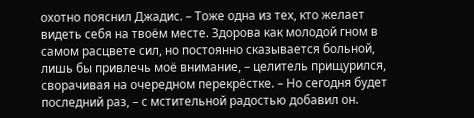охотно пояснил Джадис. – Тоже одна из тех, кто желает видеть себя на твоём месте. Здорова как молодой гном в самом расцвете сил, но постоянно сказывается больной, лишь бы привлечь моё внимание, – целитель прищурился, сворачивая на очередном перекрёстке. – Но сегодня будет последний раз, – с мстительной радостью добавил он.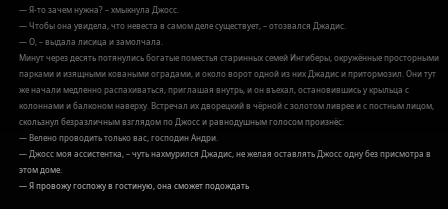— Я-то зачем нужна? – хмыкнула Джосс.
— Чтобы она увидела, что невеста в самом деле существует, – отозвался Джадис.
— О, – выдала лисица и замолчала.
Минут через десять потянулись богатые поместья старинных семей Ингиберы, окружённые просторными парками и изящными коваными оградами, и около ворот одной из них Джадис и притормозил. Они тут же начали медленно распахиваться, приглашая внутрь, и он въехал, остановившись у крыльца с колоннами и балконом наверху. Встречал их дворецкий в чёрной с золотом ливрее и с постным лицом, скользнул безразличным взглядом по Джосс и равнодушным голосом произнёс:
— Велено проводить только вас, господин Андри.
— Джосс моя ассистентка, – чуть нахмурился Джадис, не желая оставлять Джосс одну без присмотра в этом доме.
— Я провожу госпожу в гостиную, она сможет подождать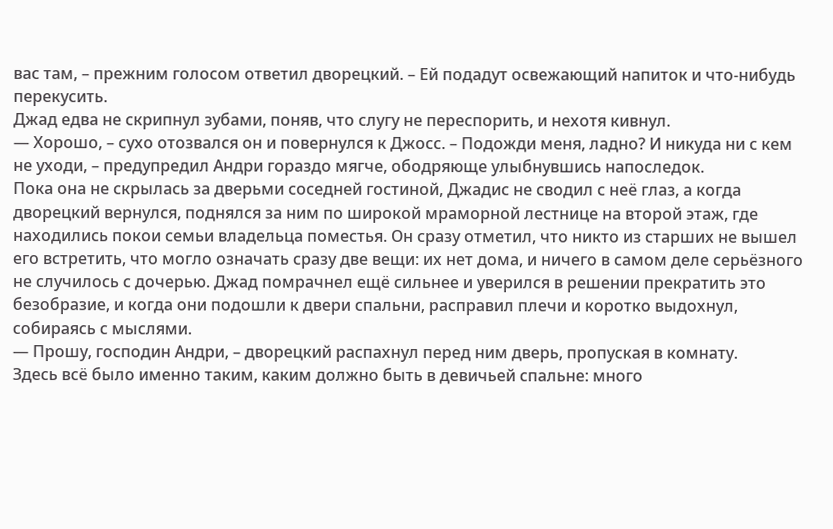вас там, – прежним голосом ответил дворецкий. – Ей подадут освежающий напиток и что-нибудь перекусить.
Джад едва не скрипнул зубами, поняв, что слугу не переспорить, и нехотя кивнул.
— Хорошо, – сухо отозвался он и повернулся к Джосс. – Подожди меня, ладно? И никуда ни с кем не уходи, – предупредил Андри гораздо мягче, ободряюще улыбнувшись напоследок.
Пока она не скрылась за дверьми соседней гостиной, Джадис не сводил с неё глаз, а когда дворецкий вернулся, поднялся за ним по широкой мраморной лестнице на второй этаж, где находились покои семьи владельца поместья. Он сразу отметил, что никто из старших не вышел его встретить, что могло означать сразу две вещи: их нет дома, и ничего в самом деле серьёзного не случилось с дочерью. Джад помрачнел ещё сильнее и уверился в решении прекратить это безобразие, и когда они подошли к двери спальни, расправил плечи и коротко выдохнул, собираясь с мыслями.
— Прошу, господин Андри, – дворецкий распахнул перед ним дверь, пропуская в комнату.
Здесь всё было именно таким, каким должно быть в девичьей спальне: много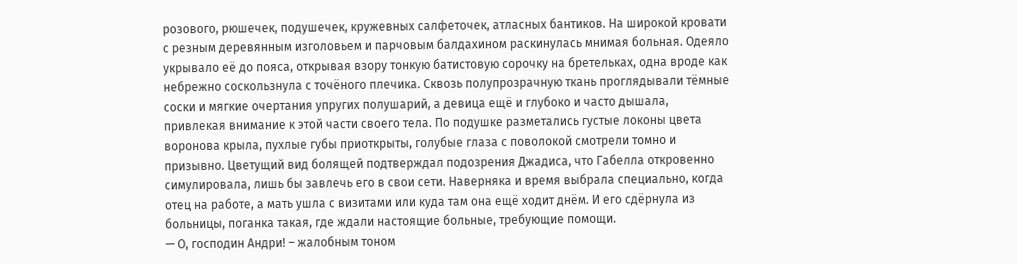розового, рюшечек, подушечек, кружевных салфеточек, атласных бантиков. На широкой кровати с резным деревянным изголовьем и парчовым балдахином раскинулась мнимая больная. Одеяло укрывало её до пояса, открывая взору тонкую батистовую сорочку на бретельках, одна вроде как небрежно соскользнула с точёного плечика. Сквозь полупрозрачную ткань проглядывали тёмные соски и мягкие очертания упругих полушарий, а девица ещё и глубоко и часто дышала, привлекая внимание к этой части своего тела. По подушке разметались густые локоны цвета воронова крыла, пухлые губы приоткрыты, голубые глаза с поволокой смотрели томно и призывно. Цветущий вид болящей подтверждал подозрения Джадиса, что Габелла откровенно симулировала, лишь бы завлечь его в свои сети. Наверняка и время выбрала специально, когда отец на работе, а мать ушла с визитами или куда там она ещё ходит днём. И его сдёрнула из больницы, поганка такая, где ждали настоящие больные, требующие помощи.
— О, господин Андри! – жалобным тоном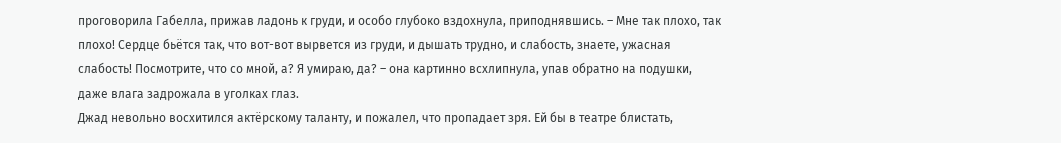проговорила Габелла, прижав ладонь к груди, и особо глубоко вздохнула, приподнявшись. – Мне так плохо, так плохо! Сердце бьётся так, что вот-вот вырвется из груди, и дышать трудно, и слабость, знаете, ужасная слабость! Посмотрите, что со мной, а? Я умираю, да? – она картинно всхлипнула, упав обратно на подушки, даже влага задрожала в уголках глаз.
Джад невольно восхитился актёрскому таланту, и пожалел, что пропадает зря. Ей бы в театре блистать,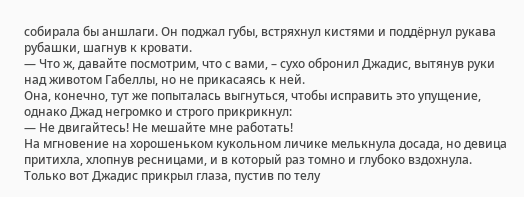собирала бы аншлаги. Он поджал губы, встряхнул кистями и поддёрнул рукава рубашки, шагнув к кровати.
— Что ж, давайте посмотрим, что с вами, – сухо обронил Джадис, вытянув руки над животом Габеллы, но не прикасаясь к ней.
Она, конечно, тут же попыталась выгнуться, чтобы исправить это упущение, однако Джад негромко и строго прикрикнул:
— Не двигайтесь! Не мешайте мне работать!
На мгновение на хорошеньком кукольном личике мелькнула досада, но девица притихла, хлопнув ресницами, и в который раз томно и глубоко вздохнула. Только вот Джадис прикрыл глаза, пустив по телу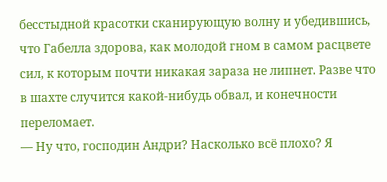бесстыдной красотки сканирующую волну и убедившись, что Габелла здорова, как молодой гном в самом расцвете сил, к которым почти никакая зараза не липнет. Разве что в шахте случится какой-нибудь обвал, и конечности переломает.
— Ну что, господин Андри? Насколько всё плохо? Я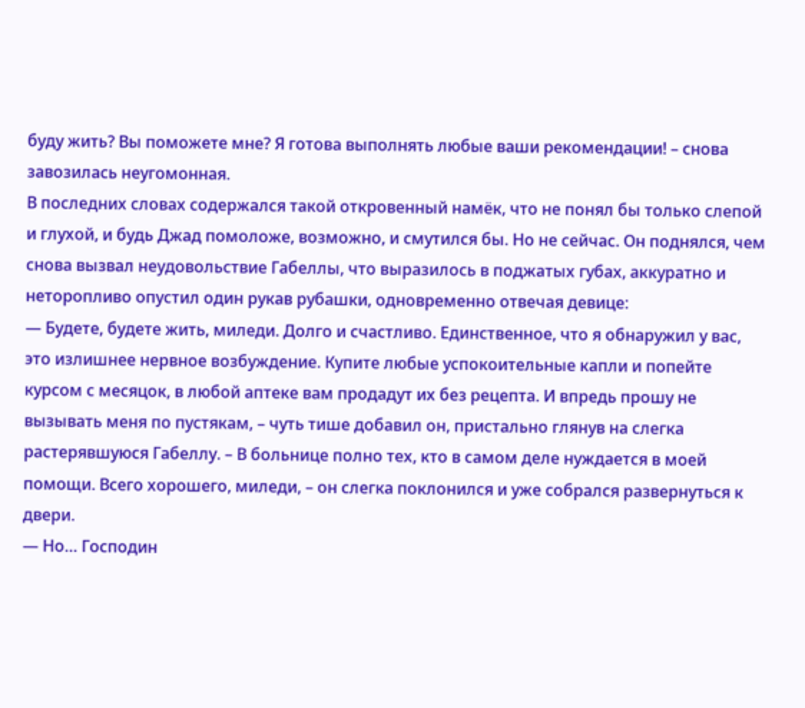буду жить? Вы поможете мне? Я готова выполнять любые ваши рекомендации! – снова завозилась неугомонная.
В последних словах содержался такой откровенный намёк, что не понял бы только слепой и глухой, и будь Джад помоложе, возможно, и смутился бы. Но не сейчас. Он поднялся, чем снова вызвал неудовольствие Габеллы, что выразилось в поджатых губах, аккуратно и неторопливо опустил один рукав рубашки, одновременно отвечая девице:
— Будете, будете жить, миледи. Долго и счастливо. Единственное, что я обнаружил у вас, это излишнее нервное возбуждение. Купите любые успокоительные капли и попейте курсом с месяцок, в любой аптеке вам продадут их без рецепта. И впредь прошу не вызывать меня по пустякам, – чуть тише добавил он, пристально глянув на слегка растерявшуюся Габеллу. – В больнице полно тех, кто в самом деле нуждается в моей помощи. Всего хорошего, миледи, – он слегка поклонился и уже собрался развернуться к двери.
— Но… Господин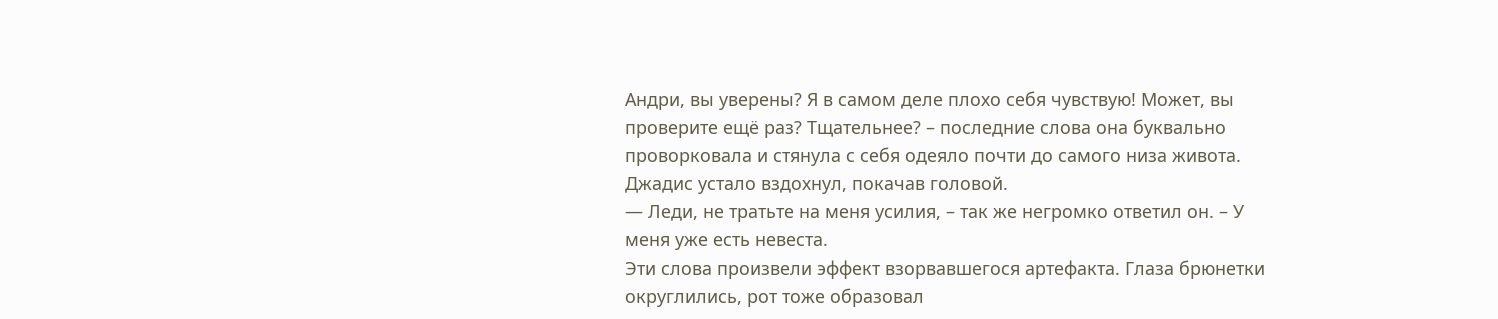Андри, вы уверены? Я в самом деле плохо себя чувствую! Может, вы проверите ещё раз? Тщательнее? – последние слова она буквально проворковала и стянула с себя одеяло почти до самого низа живота.
Джадис устало вздохнул, покачав головой.
— Леди, не тратьте на меня усилия, – так же негромко ответил он. – У меня уже есть невеста.
Эти слова произвели эффект взорвавшегося артефакта. Глаза брюнетки округлились, рот тоже образовал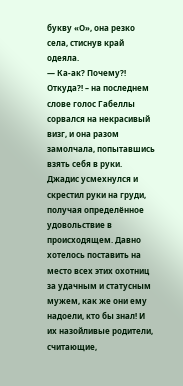букву «О», она резко села, стиснув край одеяла.
— Ка-ак? Почему?! Откуда?! – на последнем слове голос Габеллы сорвался на некрасивый визг, и она разом замолчала, попытавшись взять себя в руки.
Джадис усмехнулся и скрестил руки на груди, получая определённое удовольствие в происходящем. Давно хотелось поставить на место всех этих охотниц за удачным и статусным мужем, как же они ему надоели, кто бы знал! И их назойливые родители, считающие,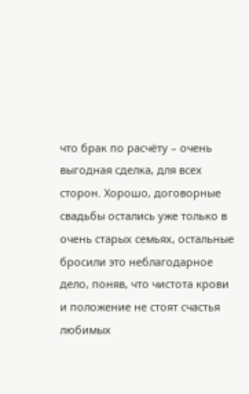что брак по расчёту – очень выгодная сделка, для всех сторон. Хорошо, договорные свадьбы остались уже только в очень старых семьях, остальные бросили это неблагодарное дело, поняв, что чистота крови и положение не стоят счастья любимых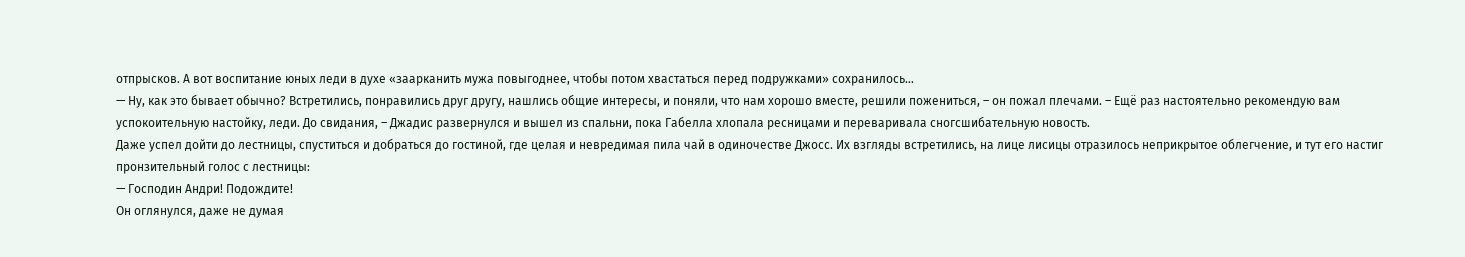отпрысков. А вот воспитание юных леди в духе «заарканить мужа повыгоднее, чтобы потом хвастаться перед подружками» сохранилось…
— Ну, как это бывает обычно? Встретились, понравились друг другу, нашлись общие интересы, и поняли, что нам хорошо вместе, решили пожениться, – он пожал плечами. – Ещё раз настоятельно рекомендую вам успокоительную настойку, леди. До свидания, – Джадис развернулся и вышел из спальни, пока Габелла хлопала ресницами и переваривала сногсшибательную новость.
Даже успел дойти до лестницы, спуститься и добраться до гостиной, где целая и невредимая пила чай в одиночестве Джосс. Их взгляды встретились, на лице лисицы отразилось неприкрытое облегчение, и тут его настиг пронзительный голос с лестницы:
— Господин Андри! Подождите!
Он оглянулся, даже не думая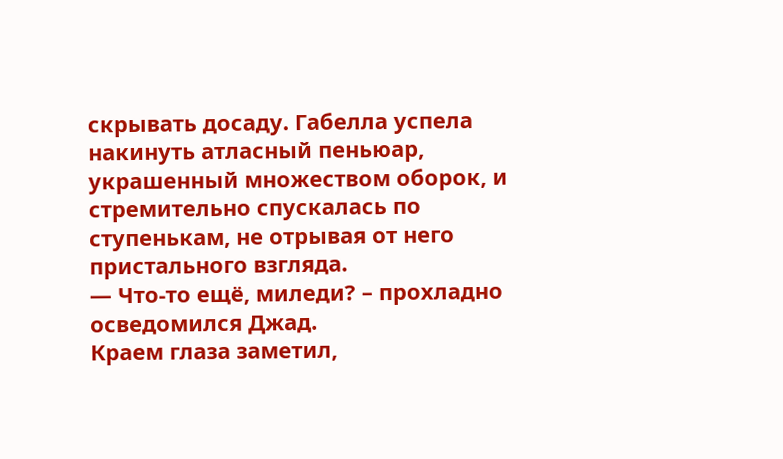скрывать досаду. Габелла успела накинуть атласный пеньюар, украшенный множеством оборок, и стремительно спускалась по ступенькам, не отрывая от него пристального взгляда.
— Что-то ещё, миледи? – прохладно осведомился Джад.
Краем глаза заметил,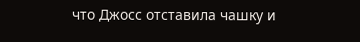что Джосс отставила чашку и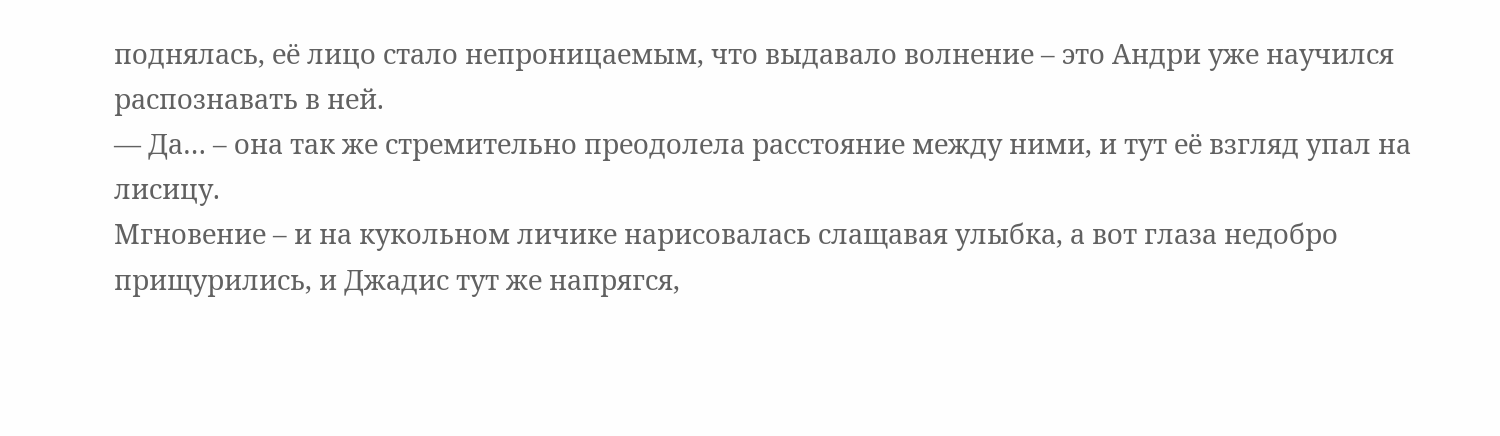поднялась, её лицо стало непроницаемым, что выдавало волнение – это Андри уже научился распознавать в ней.
— Да… – она так же стремительно преодолела расстояние между ними, и тут её взгляд упал на лисицу.
Мгновение – и на кукольном личике нарисовалась слащавая улыбка, а вот глаза недобро прищурились, и Джадис тут же напрягся,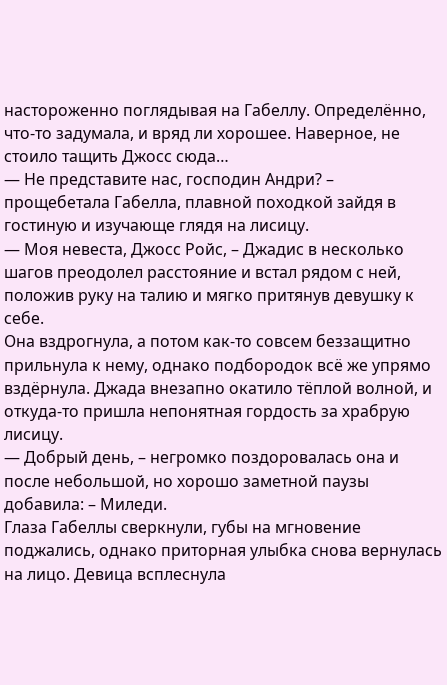настороженно поглядывая на Габеллу. Определённо, что-то задумала, и вряд ли хорошее. Наверное, не стоило тащить Джосс сюда…
— Не представите нас, господин Андри? – прощебетала Габелла, плавной походкой зайдя в гостиную и изучающе глядя на лисицу.
— Моя невеста, Джосс Ройс, – Джадис в несколько шагов преодолел расстояние и встал рядом с ней, положив руку на талию и мягко притянув девушку к себе.
Она вздрогнула, а потом как-то совсем беззащитно прильнула к нему, однако подбородок всё же упрямо вздёрнула. Джада внезапно окатило тёплой волной, и откуда-то пришла непонятная гордость за храбрую лисицу.
— Добрый день, – негромко поздоровалась она и после небольшой, но хорошо заметной паузы добавила: – Миледи.
Глаза Габеллы сверкнули, губы на мгновение поджались, однако приторная улыбка снова вернулась на лицо. Девица всплеснула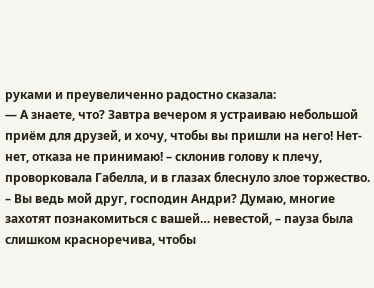руками и преувеличенно радостно сказала:
— А знаете, что? Завтра вечером я устраиваю небольшой приём для друзей, и хочу, чтобы вы пришли на него! Нет-нет, отказа не принимаю! – склонив голову к плечу, проворковала Габелла, и в глазах блеснуло злое торжество. – Вы ведь мой друг, господин Андри? Думаю, многие захотят познакомиться с вашей… невестой, – пауза была слишком красноречива, чтобы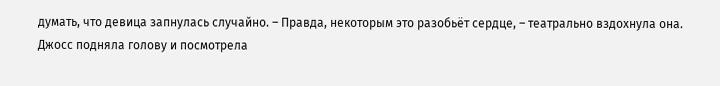думать, что девица запнулась случайно. – Правда, некоторым это разобьёт сердце, – театрально вздохнула она.
Джосс подняла голову и посмотрела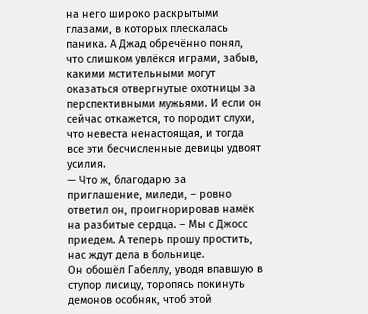на него широко раскрытыми глазами, в которых плескалась паника. А Джад обречённо понял, что слишком увлёкся играми, забыв, какими мстительными могут оказаться отвергнутые охотницы за перспективными мужьями. И если он сейчас откажется, то породит слухи, что невеста ненастоящая, и тогда все эти бесчисленные девицы удвоят усилия.
— Что ж, благодарю за приглашение, миледи, – ровно ответил он, проигнорировав намёк на разбитые сердца. – Мы с Джосс приедем. А теперь прошу простить, нас ждут дела в больнице.
Он обошёл Габеллу, уводя впавшую в ступор лисицу, торопясь покинуть демонов особняк, чтоб этой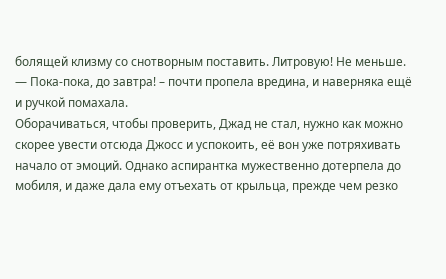болящей клизму со снотворным поставить. Литровую! Не меньше.
— Пока-пока, до завтра! – почти пропела вредина, и наверняка ещё и ручкой помахала.
Оборачиваться, чтобы проверить, Джад не стал, нужно как можно скорее увести отсюда Джосс и успокоить, её вон уже потряхивать начало от эмоций. Однако аспирантка мужественно дотерпела до мобиля, и даже дала ему отъехать от крыльца, прежде чем резко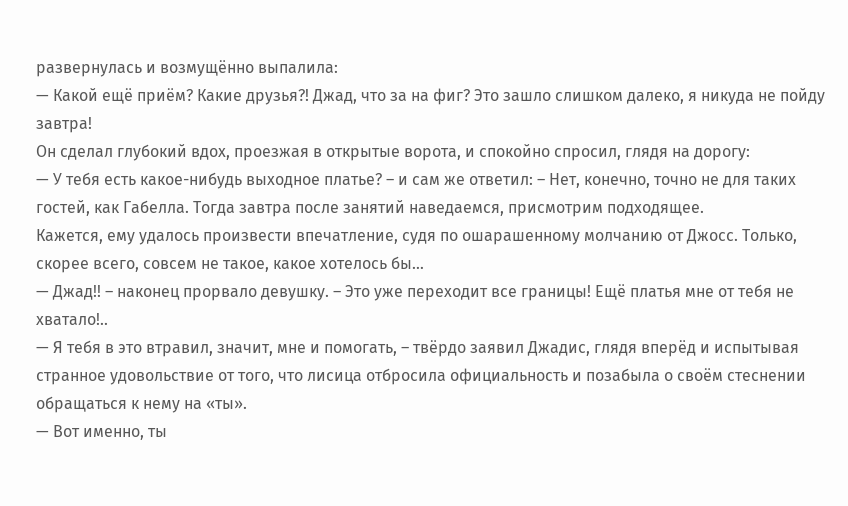развернулась и возмущённо выпалила:
— Какой ещё приём? Какие друзья?! Джад, что за на фиг? Это зашло слишком далеко, я никуда не пойду завтра!
Он сделал глубокий вдох, проезжая в открытые ворота, и спокойно спросил, глядя на дорогу:
— У тебя есть какое-нибудь выходное платье? – и сам же ответил: – Нет, конечно, точно не для таких гостей, как Габелла. Тогда завтра после занятий наведаемся, присмотрим подходящее.
Кажется, ему удалось произвести впечатление, судя по ошарашенному молчанию от Джосс. Только, скорее всего, совсем не такое, какое хотелось бы…
— Джад!! – наконец прорвало девушку. – Это уже переходит все границы! Ещё платья мне от тебя не хватало!..
— Я тебя в это втравил, значит, мне и помогать, – твёрдо заявил Джадис, глядя вперёд и испытывая странное удовольствие от того, что лисица отбросила официальность и позабыла о своём стеснении обращаться к нему на «ты».
— Вот именно, ты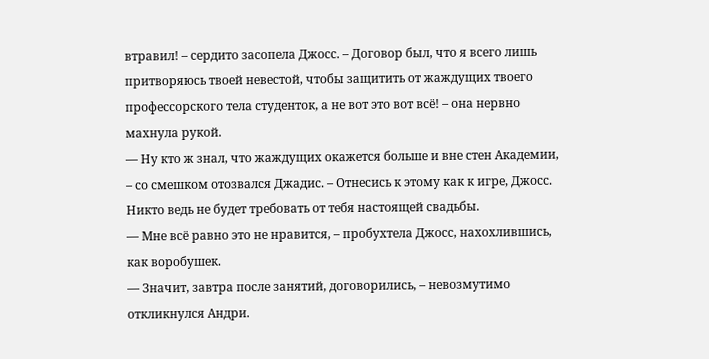втравил! – сердито засопела Джосс. – Договор был, что я всего лишь притворяюсь твоей невестой, чтобы защитить от жаждущих твоего профессорского тела студенток, а не вот это вот всё! – она нервно махнула рукой.
— Ну кто ж знал, что жаждущих окажется больше и вне стен Академии, – со смешком отозвался Джадис. – Отнесись к этому как к игре, Джосс. Никто ведь не будет требовать от тебя настоящей свадьбы.
— Мне всё равно это не нравится, – пробухтела Джосс, нахохлившись, как воробушек.
— Значит, завтра после занятий, договорились, – невозмутимо откликнулся Андри.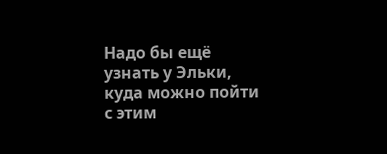Надо бы ещё узнать у Эльки, куда можно пойти с этим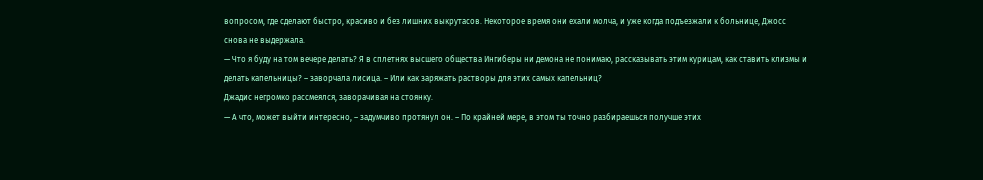вопросом, где сделают быстро, красиво и без лишних выкрутасов. Некоторое время они ехали молча, и уже когда подъезжали к больнице, Джосс снова не выдержала.
— Что я буду на том вечере делать? Я в сплетнях высшего общества Ингиберы ни демона не понимаю, рассказывать этим курицам, как ставить клизмы и делать капельницы? – заворчала лисица. – Или как заряжать растворы для этих самых капельниц?
Джадис негромко рассмеялся, заворачивая на стоянку.
— А что, может выйти интересно, – задумчиво протянул он. – По крайней мере, в этом ты точно разбираешься получше этих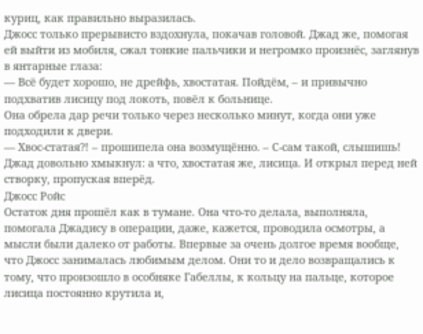куриц, как правильно выразилась.
Джосс только прерывисто вздохнула, покачав головой. Джад же, помогая ей выйти из мобиля, сжал тонкие пальчики и негромко произнёс, заглянув в янтарные глаза:
— Всё будет хорошо, не дрейфь, хвостатая. Пойдём, – и привычно подхватив лисицу под локоть, повёл к больнице.
Она обрела дар речи только через несколько минут, когда они уже подходили к двери.
— Хвос-статая?! – прошипела она возмущённо. – С-сам такой, слышишь!
Джад довольно хмыкнул: а что, хвостатая же, лисица. И открыл перед ней створку, пропуская вперёд.
Джосс Ройс
Остаток дня прошёл как в тумане. Она что-то делала, выполняла, помогала Джадису в операции, даже, кажется, проводила осмотры, а мысли были далеко от работы. Впервые за очень долгое время вообще, что Джосс занималась любимым делом. Они то и дело возвращались к тому, что произошло в особняке Габеллы, к кольцу на пальце, которое лисица постоянно крутила и,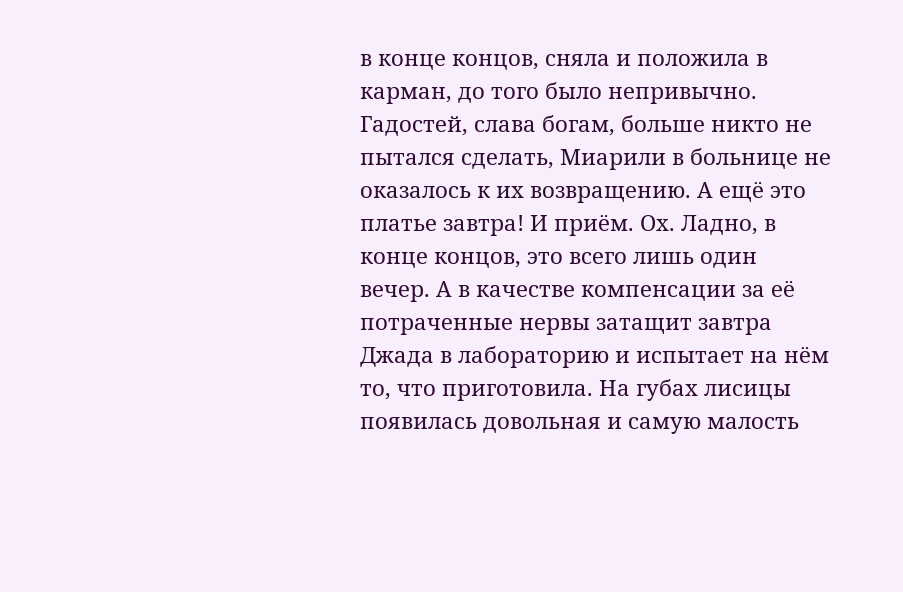в конце концов, сняла и положила в карман, до того было непривычно. Гадостей, слава богам, больше никто не пытался сделать, Миарили в больнице не оказалось к их возвращению. А ещё это платье завтра! И приём. Ох. Ладно, в конце концов, это всего лишь один вечер. А в качестве компенсации за её потраченные нервы затащит завтра Джада в лабораторию и испытает на нём то, что приготовила. На губах лисицы появилась довольная и самую малость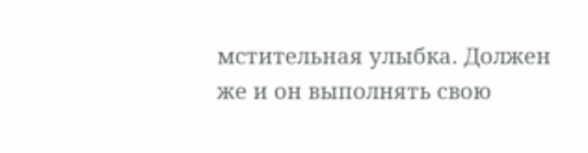мстительная улыбка. Должен же и он выполнять свою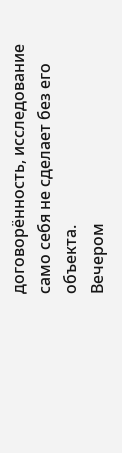договорённость, исследование само себя не сделает без его объекта.
Вечером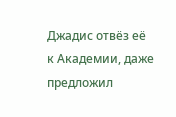Джадис отвёз её к Академии, даже предложил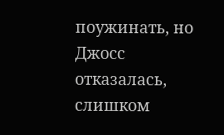поужинать, но Джосс отказалась, слишком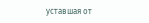уставшая от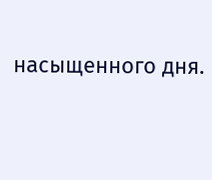насыщенного дня.